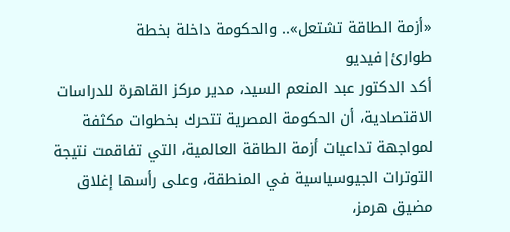«أزمة الطاقة تشتعل».. والحكومة داخلة بخطة طوارئ|فيديو
أكد الدكتور عبد المنعم السيد، مدير مركز القاهرة للدراسات الاقتصادية، أن الحكومة المصرية تتحرك بخطوات مكثفة لمواجهة تداعيات أزمة الطاقة العالمية، التي تفاقمت نتيجة التوترات الجيوسياسية في المنطقة، وعلى رأسها إغلاق مضيق هرمز،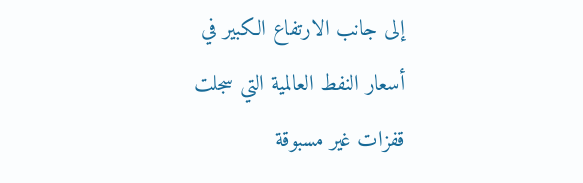إلى جانب الارتفاع الكبير في أسعار النفط العالمية التي سجلت قفزات غير مسبوقة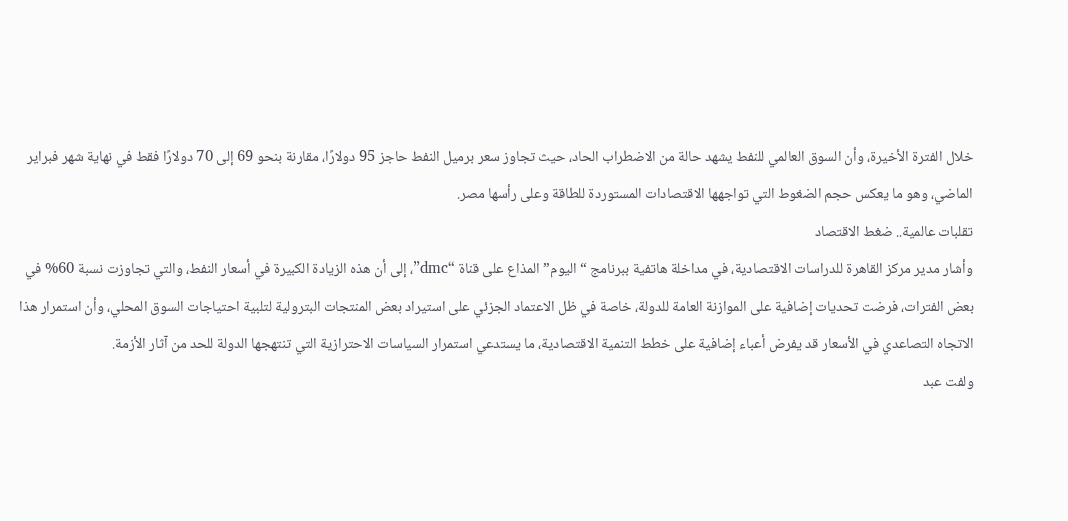خلال الفترة الأخيرة، وأن السوق العالمي للنفط يشهد حالة من الاضطراب الحاد، حيث تجاوز سعر برميل النفط حاجز 95 دولارًا، مقارنة بنحو 69 إلى 70 دولارًا فقط في نهاية شهر فبراير الماضي، وهو ما يعكس حجم الضغوط التي تواجهها الاقتصادات المستوردة للطاقة وعلى رأسها مصر.
تقلبات عالمية.. ضغط الاقتصاد
وأشار مدير مركز القاهرة للدراسات الاقتصادية، في مداخلة هاتفية ببرنامج “اليوم” المذاع على قناة “dmc”، إلى أن هذه الزيادة الكبيرة في أسعار النفط، والتي تجاوزت نسبة 60% في بعض الفترات، فرضت تحديات إضافية على الموازنة العامة للدولة، خاصة في ظل الاعتماد الجزئي على استيراد بعض المنتجات البترولية لتلبية احتياجات السوق المحلي، وأن استمرار هذا الاتجاه التصاعدي في الأسعار قد يفرض أعباء إضافية على خطط التنمية الاقتصادية، ما يستدعي استمرار السياسات الاحترازية التي تنتهجها الدولة للحد من آثار الأزمة.
ولفت عبد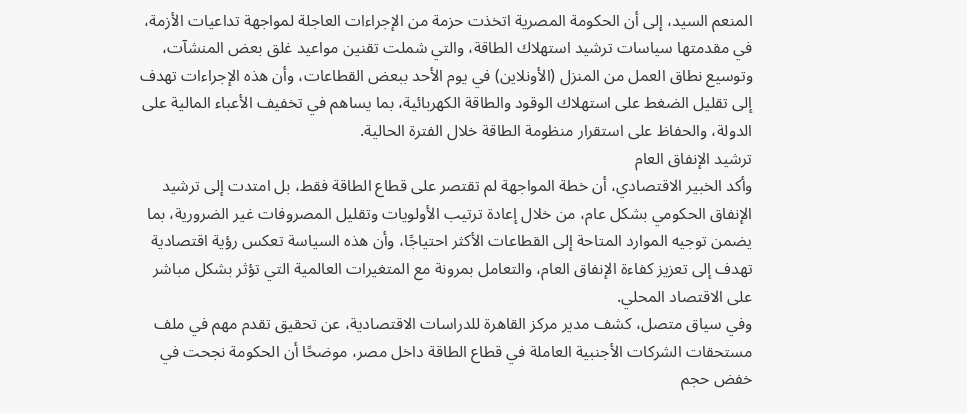المنعم السيد، إلى أن الحكومة المصرية اتخذت حزمة من الإجراءات العاجلة لمواجهة تداعيات الأزمة، في مقدمتها سياسات ترشيد استهلاك الطاقة، والتي شملت تقنين مواعيد غلق بعض المنشآت، وتوسيع نطاق العمل من المنزل (الأونلاين) في يوم الأحد ببعض القطاعات، وأن هذه الإجراءات تهدف إلى تقليل الضغط على استهلاك الوقود والطاقة الكهربائية، بما يساهم في تخفيف الأعباء المالية على الدولة، والحفاظ على استقرار منظومة الطاقة خلال الفترة الحالية.
ترشيد الإنفاق العام
وأكد الخبير الاقتصادي، أن خطة المواجهة لم تقتصر على قطاع الطاقة فقط، بل امتدت إلى ترشيد الإنفاق الحكومي بشكل عام، من خلال إعادة ترتيب الأولويات وتقليل المصروفات غير الضرورية، بما يضمن توجيه الموارد المتاحة إلى القطاعات الأكثر احتياجًا، وأن هذه السياسة تعكس رؤية اقتصادية تهدف إلى تعزيز كفاءة الإنفاق العام، والتعامل بمرونة مع المتغيرات العالمية التي تؤثر بشكل مباشر على الاقتصاد المحلي.
وفي سياق متصل، كشف مدير مركز القاهرة للدراسات الاقتصادية، عن تحقيق تقدم مهم في ملف مستحقات الشركات الأجنبية العاملة في قطاع الطاقة داخل مصر، موضحًا أن الحكومة نجحت في خفض حجم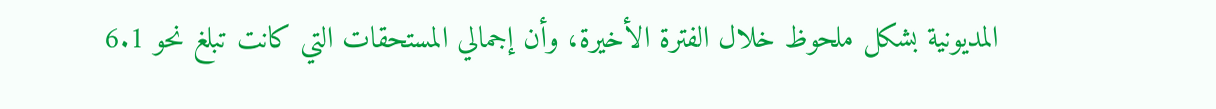المديونية بشكل ملحوظ خلال الفترة الأخيرة، وأن إجمالي المستحقات التي كانت تبلغ نحو 6.1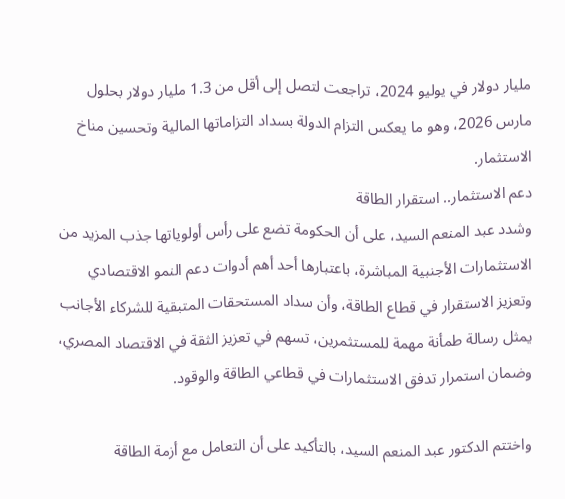مليار دولار في يوليو 2024، تراجعت لتصل إلى أقل من 1.3 مليار دولار بحلول مارس 2026، وهو ما يعكس التزام الدولة بسداد التزاماتها المالية وتحسين مناخ الاستثمار.
دعم الاستثمار.. استقرار الطاقة
وشدد عبد المنعم السيد، على أن الحكومة تضع على رأس أولوياتها جذب المزيد من الاستثمارات الأجنبية المباشرة، باعتبارها أحد أهم أدوات دعم النمو الاقتصادي وتعزيز الاستقرار في قطاع الطاقة، وأن سداد المستحقات المتبقية للشركاء الأجانب يمثل رسالة طمأنة مهمة للمستثمرين، تسهم في تعزيز الثقة في الاقتصاد المصري، وضمان استمرار تدفق الاستثمارات في قطاعي الطاقة والوقود.

واختتم الدكتور عبد المنعم السيد، بالتأكيد على أن التعامل مع أزمة الطاقة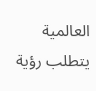العالمية يتطلب رؤية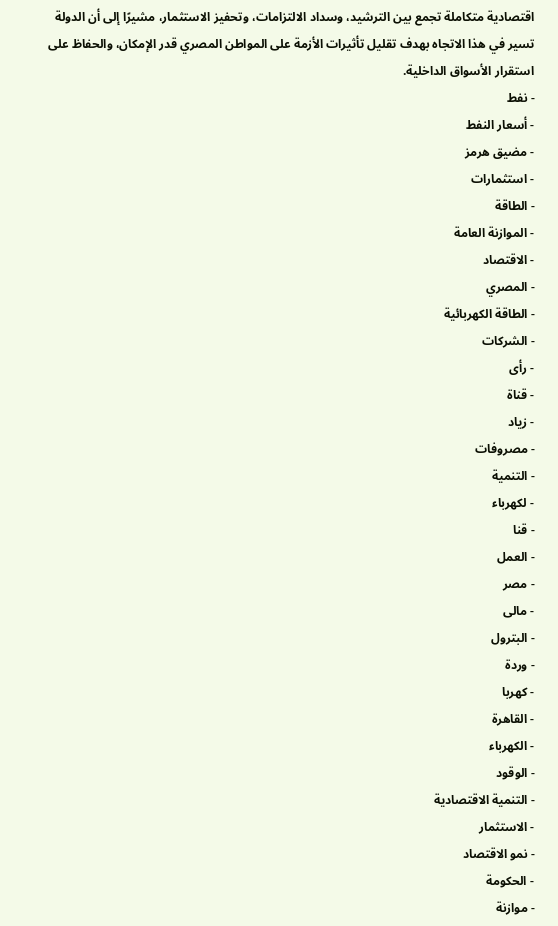اقتصادية متكاملة تجمع بين الترشيد، وسداد الالتزامات، وتحفيز الاستثمار، مشيرًا إلى أن الدولة تسير في هذا الاتجاه بهدف تقليل تأثيرات الأزمة على المواطن المصري قدر الإمكان، والحفاظ على استقرار الأسواق الداخلية.
- نفط
- أسعار النفط
- مضيق هرمز
- استثمارات
- الطاقة
- الموازنة العامة
- الاقتصاد
- المصري
- الطاقة الكهربائية
- الشركات
- رأى
- قناة
- زياد
- مصروفات
- التنمية
- لكهرباء
- قنا
- العمل
- مصر
- مالى
- البترول
- وردة
- كهربا
- القاهرة
- الكهرباء
- الوقود
- التنمية الاقتصادية
- الاستثمار
- نمو الاقتصاد
- الحكومة
- موازنة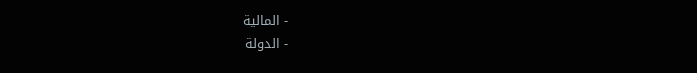- المالية
- الدولة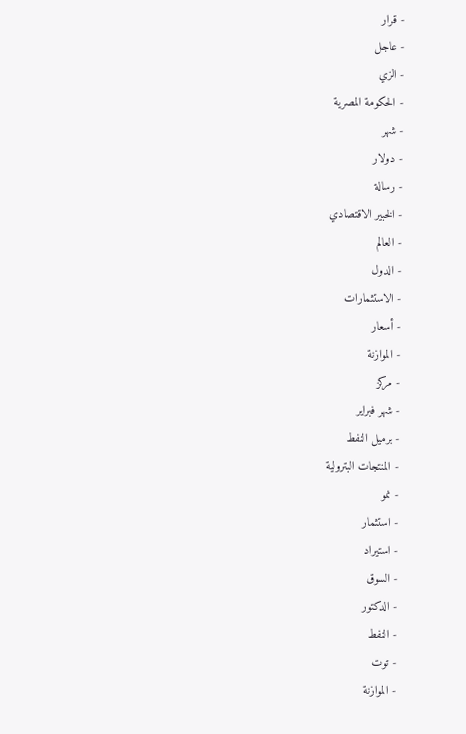- قرار
- عاجل
- الزي
- الحكومة المصرية
- شهر
- دولار
- رسالة
- الخبير الاقتصادي
- العالم
- الدول
- الاستثمارات
- أسعار
- الموازنة
- مركز
- شهر فبراير
- برميل النفط
- المنتجات البترولية
- نمو
- استثمار
- استيراد
- السوق
- الدكتور
- النفط
- توت
- الموازنة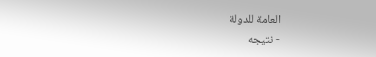العامة للدولة
- نتيجه